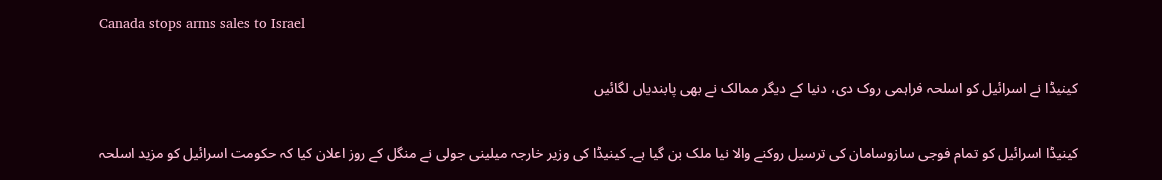Canada stops arms sales to Israel

کینیڈا نے اسرائیل کو اسلحہ فراہمی روک دی، دنیا کے دیگر ممالک نے بھی پابندیاں لگائیں

کینیڈا اسرائیل کو تمام فوجی سازوسامان کی ترسیل روکنے والا نیا ملک بن گیا ہے۔ کینیڈا کی وزیر خارجہ میلینی جولی نے منگل کے روز اعلان کیا کہ حکومت اسرائیل کو مزید اسلحہ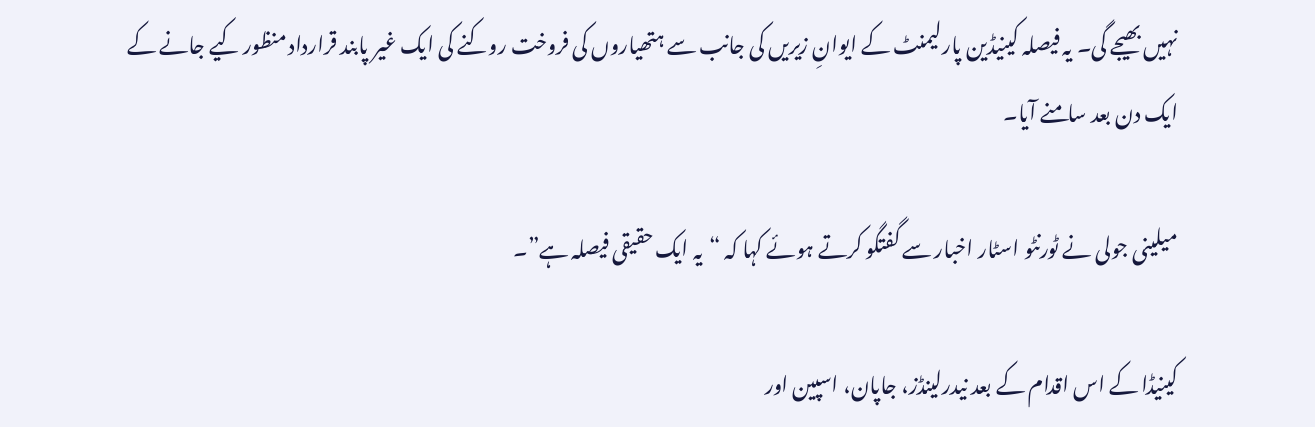نہیں بھیجے گی۔ یہ فیصلہ کینیڈین پارلیمنٹ کے ایوانِ زیریں کی جانب سے ہتھیاروں کی فروخت روکنے کی ایک غیر پابند قرارداد منظور کیے جانے کے ایک دن بعد سامنے آیا۔

میلینی جولی نے ٹورنٹو اسٹار اخبار سے گفتگو کرتے ہوئے کہا کہ “یہ ایک حقیقی فیصلہ ہے”۔

کینیڈا کے اس اقدام کے بعد نیدرلینڈز، جاپان، اسپین اور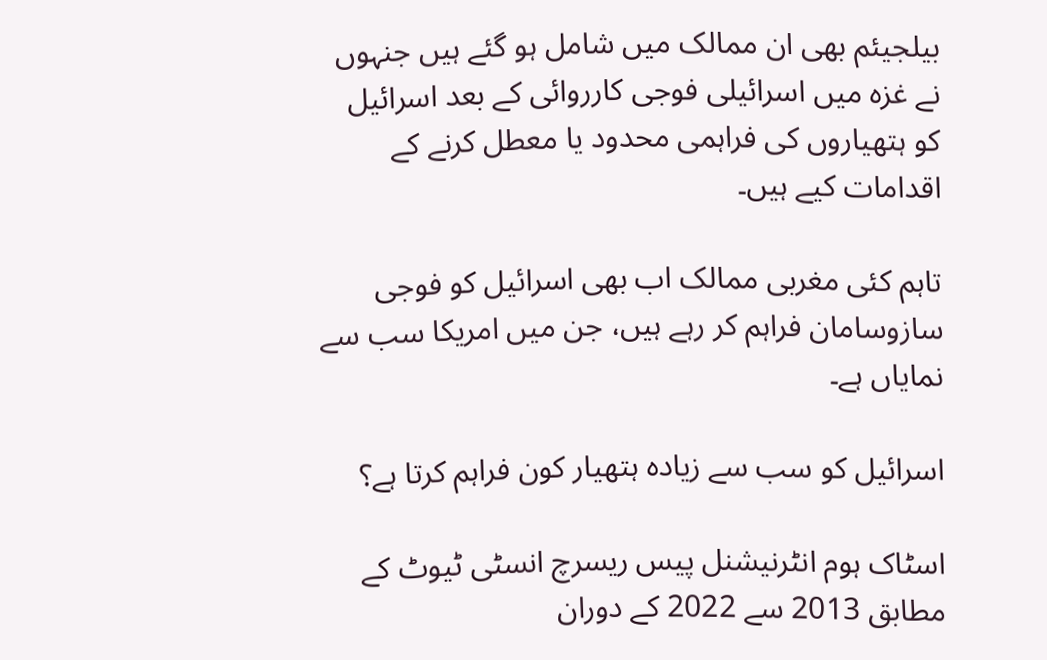بیلجیئم بھی ان ممالک میں شامل ہو گئے ہیں جنہوں نے غزہ میں اسرائیلی فوجی کارروائی کے بعد اسرائیل کو ہتھیاروں کی فراہمی محدود یا معطل کرنے کے اقدامات کیے ہیں۔

تاہم کئی مغربی ممالک اب بھی اسرائیل کو فوجی سازوسامان فراہم کر رہے ہیں، جن میں امریکا سب سے نمایاں ہے۔

اسرائیل کو سب سے زیادہ ہتھیار کون فراہم کرتا ہے؟

اسٹاک ہوم انٹرنیشنل پیس ریسرچ انسٹی ٹیوٹ کے مطابق 2013 سے 2022 کے دوران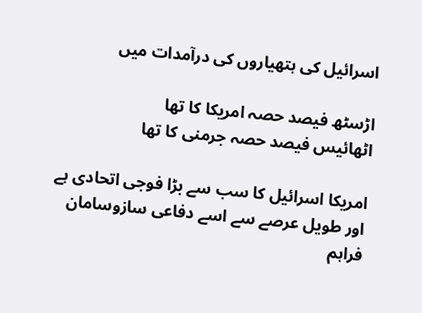اسرائیل کی ہتھیاروں کی درآمدات میں

اڑسٹھ فیصد حصہ امریکا کا تھا
اٹھائیس فیصد حصہ جرمنی کا تھا

امریکا اسرائیل کا سب سے بڑا فوجی اتحادی ہے اور طویل عرصے سے اسے دفاعی سازوسامان فراہم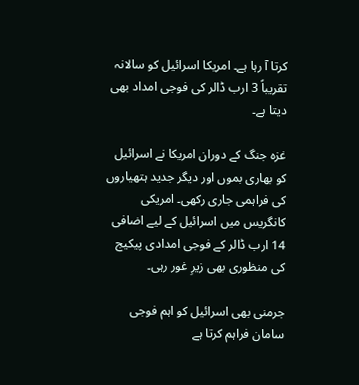کرتا آ رہا ہے۔ امریکا اسرائیل کو سالانہ تقریباً 3 ارب ڈالر کی فوجی امداد بھی دیتا ہے۔

غزہ جنگ کے دوران امریکا نے اسرائیل کو بھاری بموں اور دیگر جدید ہتھیاروں کی فراہمی جاری رکھی۔ امریکی کانگریس میں اسرائیل کے لیے اضافی 14 ارب ڈالر کے فوجی امدادی پیکیج کی منظوری بھی زیرِ غور رہی۔

جرمنی بھی اسرائیل کو اہم فوجی سامان فراہم کرتا ہے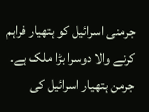جرمنی اسرائیل کو ہتھیار فراہم کرنے والا دوسرا بڑا ملک ہے۔ جرمن ہتھیار اسرائیل کی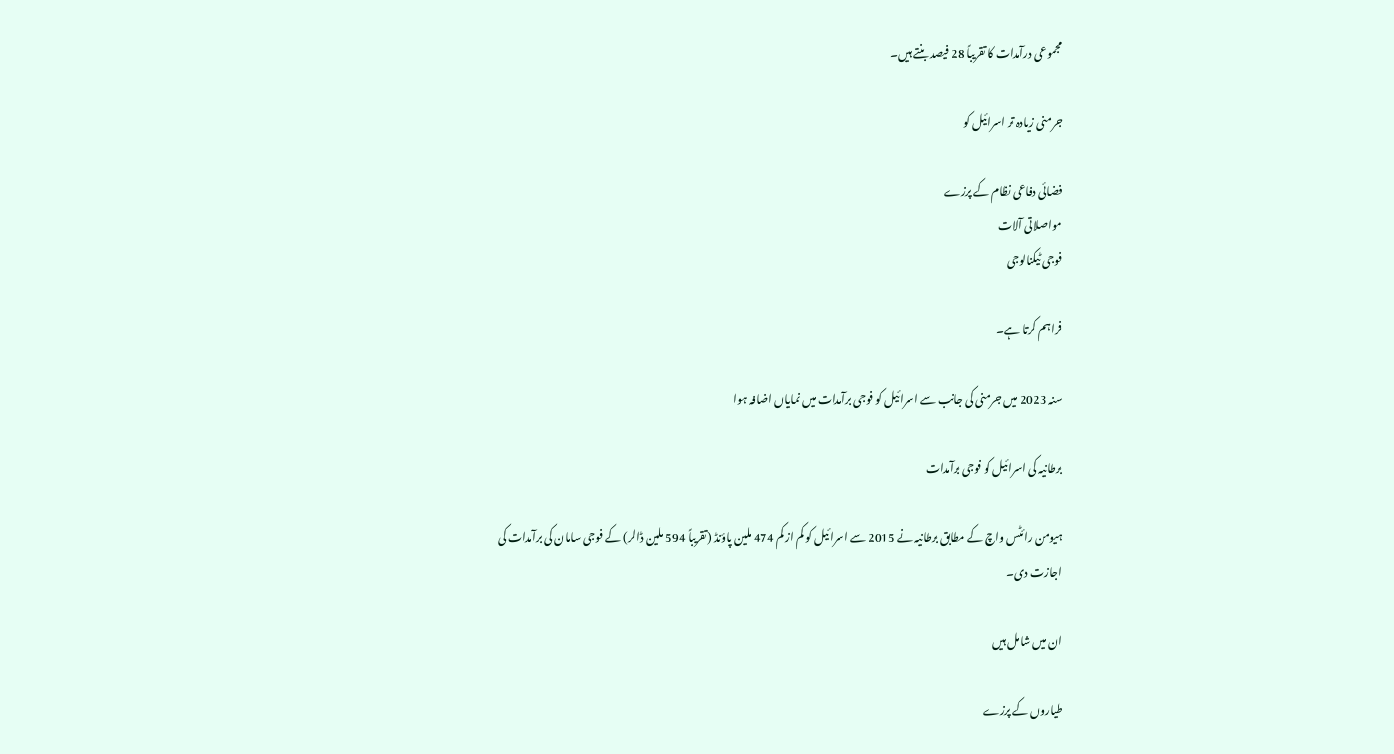مجموعی درآمدات کا تقریباً 28 فیصد بنتے ہیں۔

جرمنی زیادہ تر اسرائیل کو

فضائی دفاعی نظام کے پرزے
مواصلاتی آلات
فوجی ٹیکنالوجی

فراہم کرتا ہے۔

سنہ 2023 میں جرمنی کی جانب سے اسرائیل کو فوجی برآمدات میں نمایاں اضافہ ہوا

برطانیہ کی اسرائیل کو فوجی برآمدات

ہیومن رائٹس واچ کے مطابق برطانیہ نے 2015 سے اسرائیل کو کم از کم 474 ملین پاؤنڈ (تقریباً 594 ملین ڈالر) کے فوجی سامان کی برآمدات کی اجازت دی۔

ان میں شامل ہیں

طیاروں کے پرزے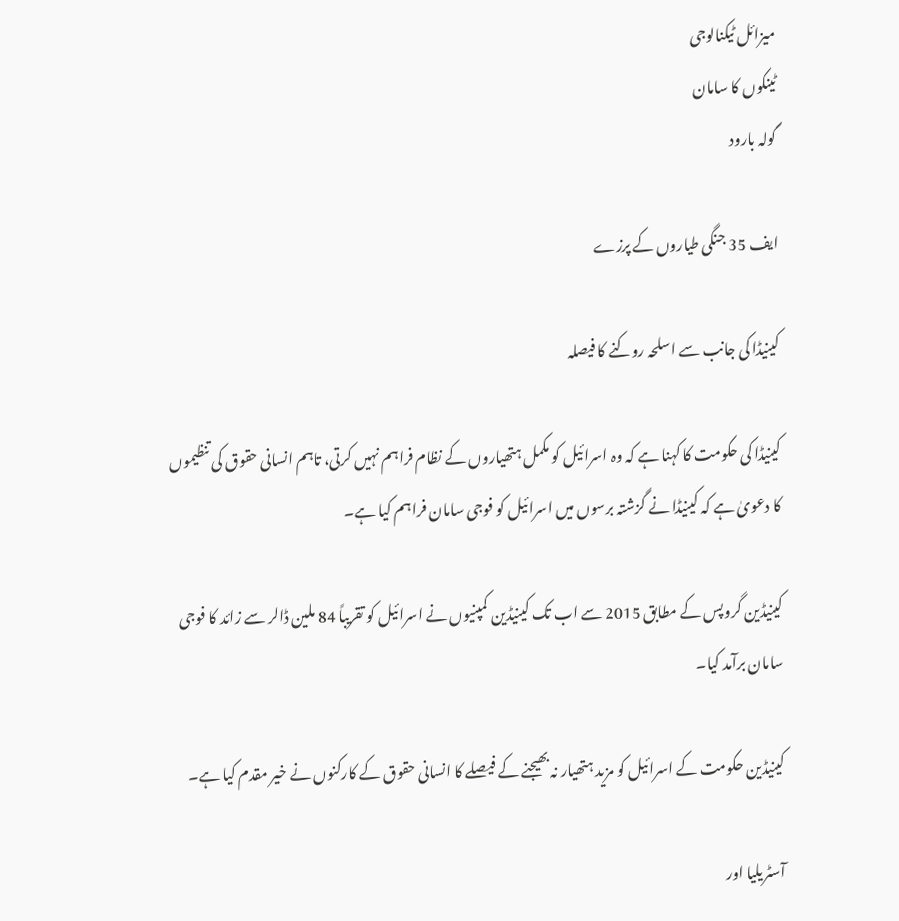میزائل ٹیکنالوجی
ٹینکوں کا سامان
گولہ بارود

ایف 35 جنگی طیاروں کے پرزے

کینیڈا کی جانب سے اسلحہ روکنے کا فیصلہ

کینیڈا کی حکومت کا کہنا ہے کہ وہ اسرائیل کو مکمل ہتھیاروں کے نظام فراہم نہیں کرتی، تاہم انسانی حقوق کی تنظیموں کا دعویٰ ہے کہ کینیڈا نے گزشتہ برسوں میں اسرائیل کو فوجی سامان فراہم کیا ہے۔

کینیڈین گروپس کے مطابق 2015 سے اب تک کینیڈین کمپنیوں نے اسرائیل کو تقریباً 84 ملین ڈالر سے زائد کا فوجی سامان برآمد کیا۔

کینیڈین حکومت کے اسرائیل کو مزید ہتھیار نہ بھیجنے کے فیصلے کا انسانی حقوق کے کارکنوں نے خیر مقدم کیا ہے۔

آسٹریلیا اور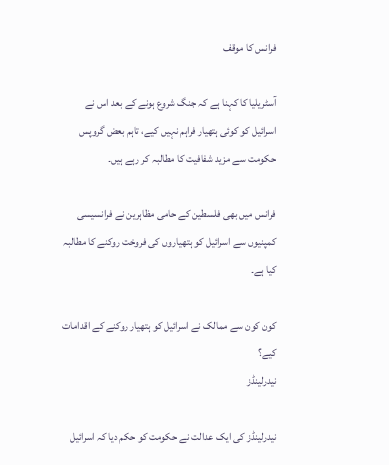فرانس کا موقف

آسٹریلیا کا کہنا ہے کہ جنگ شروع ہونے کے بعد اس نے اسرائیل کو کوئی ہتھیار فراہم نہیں کیے، تاہم بعض گروپس حکومت سے مزید شفافیت کا مطالبہ کر رہے ہیں۔

فرانس میں بھی فلسطین کے حامی مظاہرین نے فرانسیسی کمپنیوں سے اسرائیل کو ہتھیاروں کی فروخت روکنے کا مطالبہ کیا ہے۔

کون کون سے ممالک نے اسرائیل کو ہتھیار روکنے کے اقدامات کیے؟
نیدرلینڈز

نیدرلینڈز کی ایک عدالت نے حکومت کو حکم دیا کہ اسرائیل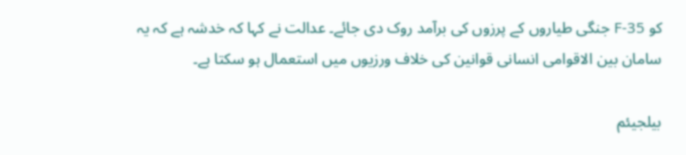کو F-35 جنگی طیاروں کے پرزوں کی برآمد روک دی جائے۔ عدالت نے کہا کہ خدشہ ہے کہ یہ سامان بین الاقوامی انسانی قوانین کی خلاف ورزیوں میں استعمال ہو سکتا ہے۔

بیلجیئم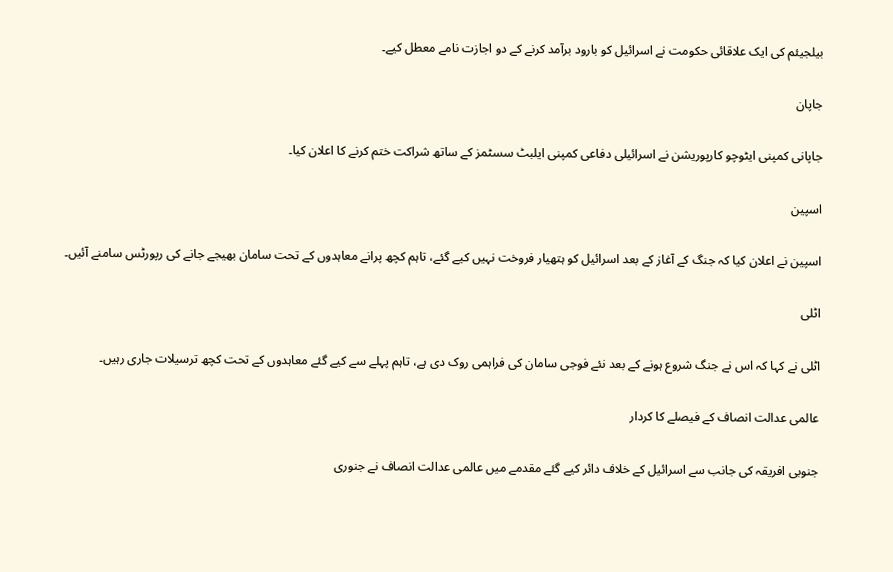بیلجیئم کی ایک علاقائی حکومت نے اسرائیل کو بارود برآمد کرنے کے دو اجازت نامے معطل کیے۔

جاپان

جاپانی کمپنی ایٹوچو کارپوریشن نے اسرائیلی دفاعی کمپنی ایلبٹ سسٹمز کے ساتھ شراکت ختم کرنے کا اعلان کیا۔

اسپین

اسپین نے اعلان کیا کہ جنگ کے آغاز کے بعد اسرائیل کو ہتھیار فروخت نہیں کیے گئے، تاہم کچھ پرانے معاہدوں کے تحت سامان بھیجے جانے کی رپورٹس سامنے آئیں۔

اٹلی

اٹلی نے کہا کہ اس نے جنگ شروع ہونے کے بعد نئے فوجی سامان کی فراہمی روک دی ہے، تاہم پہلے سے کیے گئے معاہدوں کے تحت کچھ ترسیلات جاری رہیں۔

عالمی عدالت انصاف کے فیصلے کا کردار

جنوبی افریقہ کی جانب سے اسرائیل کے خلاف دائر کیے گئے مقدمے میں عالمی عدالت انصاف نے جنوری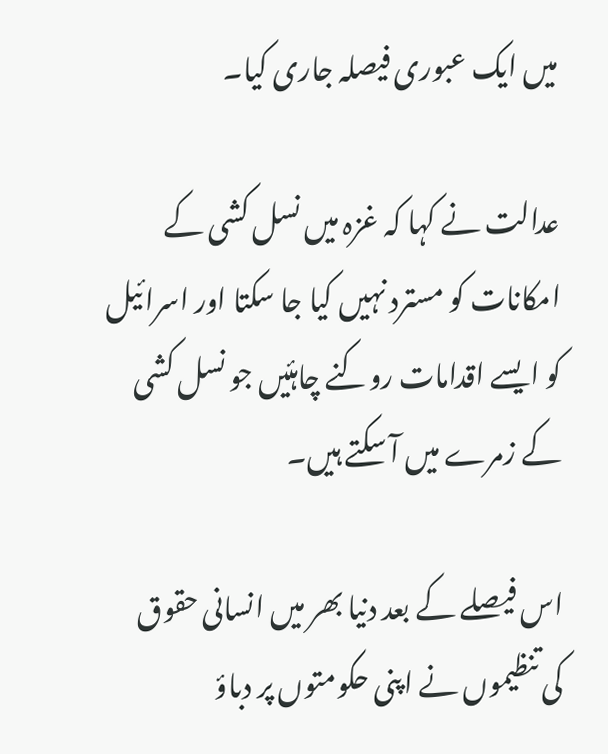میں ایک عبوری فیصلہ جاری کیا۔

عدالت نے کہا کہ غزہ میں نسل کشی کے امکانات کو مسترد نہیں کیا جا سکتا اور اسرائیل کو ایسے اقدامات روکنے چاہئیں جو نسل کشی کے زمرے میں آ سکتے ہیں۔

اس فیصلے کے بعد دنیا بھر میں انسانی حقوق کی تنظیموں نے اپنی حکومتوں پر دباؤ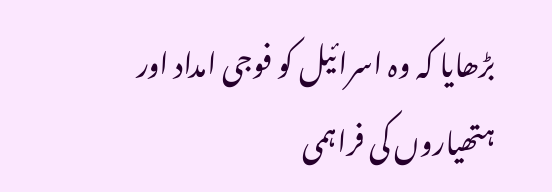بڑھایا کہ وہ اسرائیل کو فوجی امداد اور ہتھیاروں کی فراہمی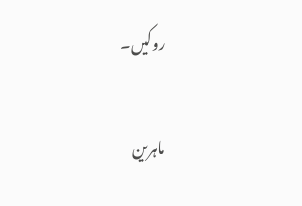روکیں۔

ماہرین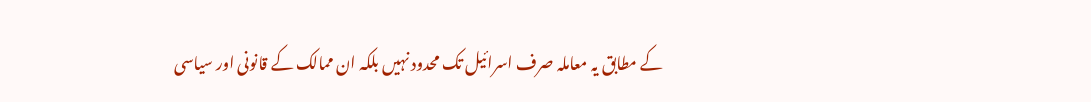کے مطابق یہ معاملہ صرف اسرائیل تک محدود نہیں بلکہ ان ممالک کے قانونی اور سیاسی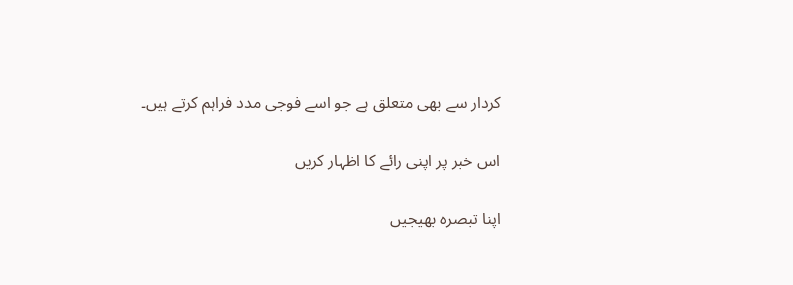کردار سے بھی متعلق ہے جو اسے فوجی مدد فراہم کرتے ہیں۔

اس خبر پر اپنی رائے کا اظہار کریں

اپنا تبصرہ بھیجیں